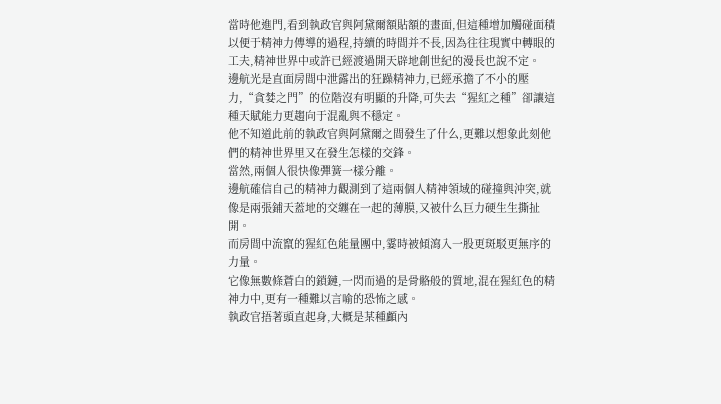當時他進門,看到執政官與阿黛爾額貼額的畫面,但這種增加觸碰面積以便于精神力傳導的過程,持續的時間并不長,因為往往現實中轉眼的工夫,精神世界中或許已經渡過開天辟地創世紀的漫長也說不定。
邊航光是直面房間中泄露出的狂躁精神力,已經承擔了不小的壓力,“貪婪之門”的位階沒有明顯的升降,可失去“猩紅之種”卻讓這種天賦能力更趨向于混亂與不穩定。
他不知道此前的執政官與阿黛爾之間發生了什么,更難以想象此刻他們的精神世界里又在發生怎樣的交鋒。
當然,兩個人很快像彈簧一樣分離。
邊航確信自己的精神力觀測到了這兩個人精神領域的碰撞與沖突,就像是兩張鋪天蓋地的交纏在一起的薄膜,又被什么巨力硬生生撕扯開。
而房間中流竄的猩紅色能量團中,霎時被傾瀉入一股更斑駁更無序的力量。
它像無數條蒼白的鎖鏈,一閃而過的是骨骼般的質地,混在猩紅色的精神力中,更有一種難以言喻的恐怖之感。
執政官捂著頭直起身,大概是某種顱內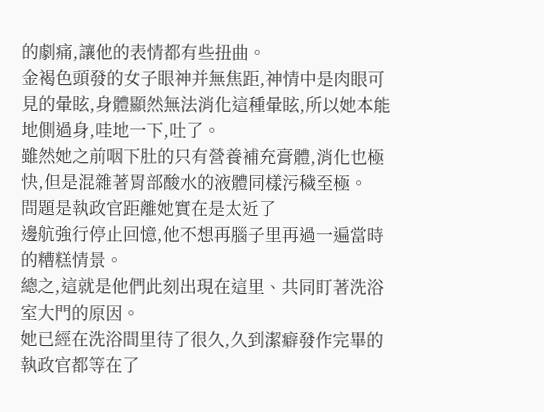的劇痛,讓他的表情都有些扭曲。
金褐色頭發的女子眼神并無焦距,神情中是肉眼可見的暈眩,身體顯然無法消化這種暈眩,所以她本能地側過身,哇地一下,吐了。
雖然她之前咽下肚的只有營養補充膏體,消化也極快,但是混雜著胃部酸水的液體同樣污穢至極。
問題是執政官距離她實在是太近了
邊航強行停止回憶,他不想再腦子里再過一遍當時的糟糕情景。
總之,這就是他們此刻出現在這里、共同盯著洗浴室大門的原因。
她已經在洗浴間里待了很久,久到潔癖發作完畢的執政官都等在了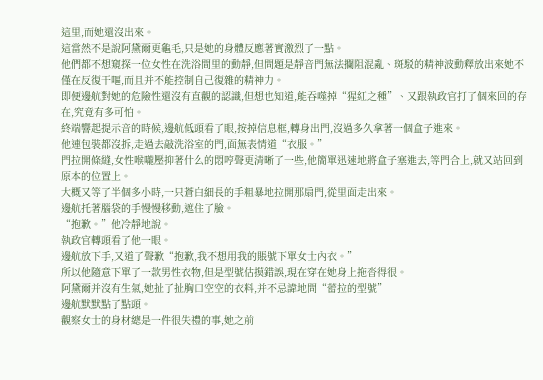這里,而她還沒出來。
這當然不是說阿黛爾更龜毛,只是她的身體反應著實激烈了一點。
他們都不想窺探一位女性在洗浴間里的動靜,但問題是靜音門無法攔阻混亂、斑駁的精神波動釋放出來她不僅在反復干嘔,而且并不能控制自己復雜的精神力。
即便邊航對她的危險性還沒有直觀的認識,但想也知道,能吞噬掉“猩紅之種”、又跟執政官打了個來回的存在,究竟有多可怕。
終端響起提示音的時候,邊航低頭看了眼,按掉信息框,轉身出門,沒過多久拿著一個盒子進來。
他連包裝都沒拆,走過去敲洗浴室的門,面無表情道“衣服。”
門拉開條縫,女性喉嚨壓抑著什么的悶哼聲更清晰了一些,他簡單迅速地將盒子塞進去,等門合上,就又站回到原本的位置上。
大概又等了半個多小時,一只蒼白細長的手粗暴地拉開那扇門,從里面走出來。
邊航托著腦袋的手慢慢移動,遮住了臉。
“抱歉。”他冷靜地說。
執政官轉頭看了他一眼。
邊航放下手,又道了聲歉“抱歉,我不想用我的賬號下單女士內衣。”
所以他隨意下單了一款男性衣物,但是型號估摸錯誤,現在穿在她身上拖沓得很。
阿黛爾并沒有生氣,她扯了扯胸口空空的衣料,并不忌諱地問“蕾拉的型號”
邊航默默點了點頭。
觀察女士的身材總是一件很失禮的事,她之前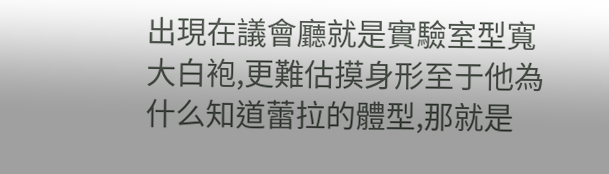出現在議會廳就是實驗室型寬大白袍,更難估摸身形至于他為什么知道蕾拉的體型,那就是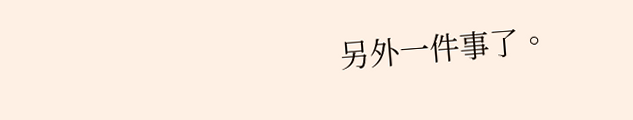另外一件事了。